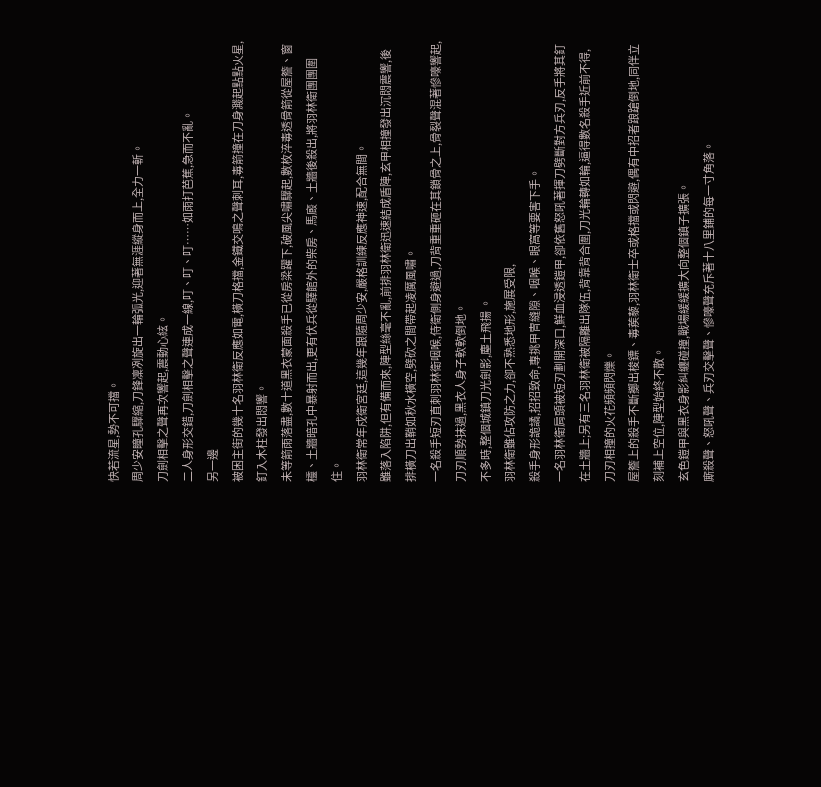快若流星,勢不可擋。
周少安瞳孔驟縮,刀鋒凜冽旋出一輪弧光,迎著無涯縱身而上,全力一斬。
刀劍相擊之聲再次響起,震動心絃。
二人身形交錯,刀劍相擊之聲連成一線,叮、叮、叮……如雨打芭蕉,急而不亂。
另一邊
被困主街的幾十名羽林衛反應如電,橫刀格擋,金鐵交鳴之聲刺耳,毒箭撞在刀身濺起點點火星,釘入木柱發出悶響。
未等箭雨落盡,數十道黑衣蒙面殺手已從房梁躍下,破風尖嘯驟起,數枚淬毒透骨箭從屋簷、窗欞、土牆暗孔中暴射而出,更有伏兵從驛館外的柴房、馬廄、土牆後殺出,將羽林衛團團圍住。
羽林衛常年戍衛宮廷,這幾年跟隨周少安,嚴格訓練反應神速,配合無間。
雖落入陷阱,但有備而來,陣型絲毫不亂,前排羽林衛迅速結成盾陣,玄甲相撞發出沉悶震響,後排橫刀出鞘如秋水橫空,劈砍之間帶起凌厲風嘯。
一名殺手短刃直刺羽林衛咽喉,侍衛側身避過,刀背重重砸在其鎖骨之上,骨裂聲混著慘嚎響起,刀刃順勢抹過,黑衣人身子軟軟倒地。
不多時,整個城鎮刀光劍影,塵土飛揚 。
羽林衛雖佔攻防之力,卻不熟悉地形,施展受限,
殺手身形詭譎,招招致命,專挑甲冑縫隙、咽喉、眼窩等要害下手。
一名羽林衛肩頭被短刃劃開深口,鮮血浸透鎧甲,卻依舊怒吼著揮刀劈斷對方兵刃,反手將其釘在土牆上;另有三名羽林衛被隔離出隊伍,背靠背合圍,刀光輪轉如輪,逼得數名殺手近前不得,刀刃相撞的火花頻頻閃爍。
屋簷上的殺手不斷擲出梭鏢、毒蒺藜,羽林衛士卒或格擋或閃避,偶有中招者踉蹌倒地,同伴立刻補上空位,陣型始終不散。
玄色鎧甲與黑衣身影糾纏碰撞,戰場緩緩擴大向整個鎮子擴張。
廝殺聲、怒吼聲、兵刃交擊聲、慘嚎聲充斥著十八里鋪的每一寸角落。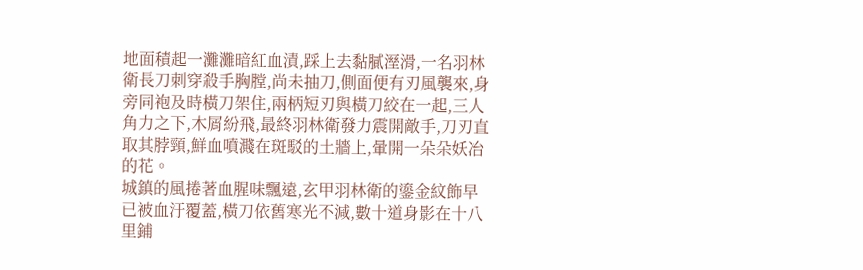地面積起一灘灘暗紅血漬,踩上去黏膩溼滑,一名羽林衛長刀刺穿殺手胸膛,尚未抽刀,側面便有刃風襲來,身旁同袍及時橫刀架住,兩柄短刃與橫刀絞在一起,三人角力之下,木屑紛飛,最終羽林衛發力震開敵手,刀刃直取其脖頸,鮮血噴濺在斑駁的土牆上,暈開一朵朵妖冶的花。
城鎮的風捲著血腥味飄遠,玄甲羽林衛的鎏金紋飾早已被血汙覆蓋,橫刀依舊寒光不減,數十道身影在十八里鋪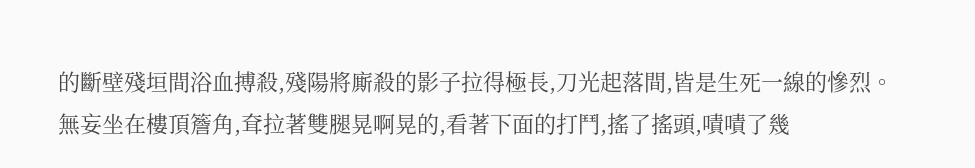的斷壁殘垣間浴血搏殺,殘陽將廝殺的影子拉得極長,刀光起落間,皆是生死一線的慘烈。
無妄坐在樓頂簷角,耷拉著雙腿晃啊晃的,看著下面的打鬥,搖了搖頭,嘖嘖了幾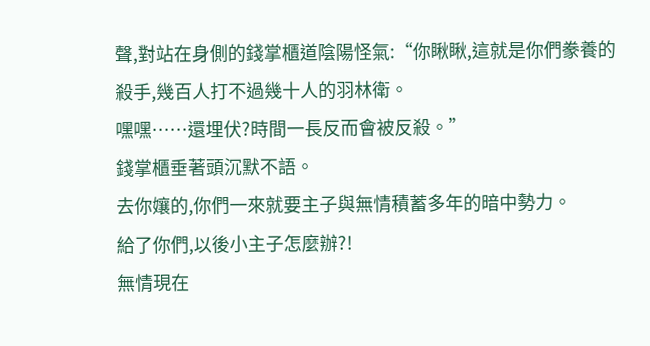聲,對站在身側的錢掌櫃道陰陽怪氣:“你瞅瞅,這就是你們豢養的殺手,幾百人打不過幾十人的羽林衛。
嘿嘿……還埋伏?時間一長反而會被反殺。”
錢掌櫃垂著頭沉默不語。
去你孃的,你們一來就要主子與無情積蓄多年的暗中勢力。
給了你們,以後小主子怎麼辦?!
無情現在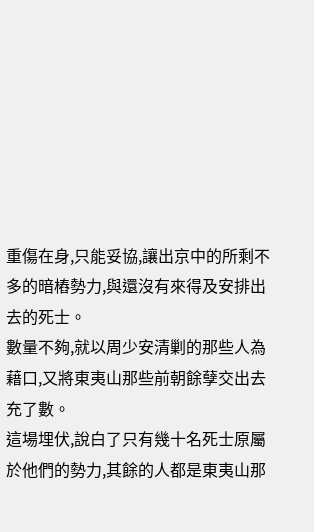重傷在身,只能妥協,讓出京中的所剩不多的暗樁勢力,與還沒有來得及安排出去的死士。
數量不夠,就以周少安清剿的那些人為藉口,又將東夷山那些前朝餘孽交出去充了數。
這場埋伏,說白了只有幾十名死士原屬於他們的勢力,其餘的人都是東夷山那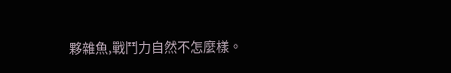夥雜魚,戰鬥力自然不怎麼樣。